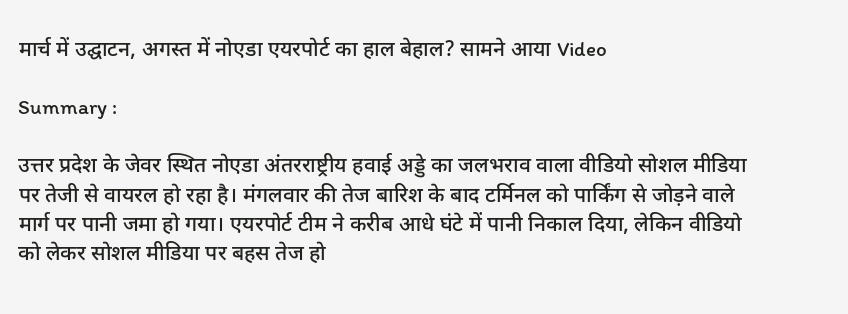मार्च में उद्घाटन, अगस्त में नोएडा एयरपोर्ट का हाल बेहाल? सामने आया Video

Summary :

उत्तर प्रदेश के जेवर स्थित नोएडा अंतरराष्ट्रीय हवाई अड्डे का जलभराव वाला वीडियो सोशल मीडिया पर तेजी से वायरल हो रहा है। मंगलवार की तेज बारिश के बाद टर्मिनल को पार्किंग से जोड़ने वाले मार्ग पर पानी जमा हो गया। एयरपोर्ट टीम ने करीब आधे घंटे में पानी निकाल दिया, लेकिन वीडियो को लेकर सोशल मीडिया पर बहस तेज हो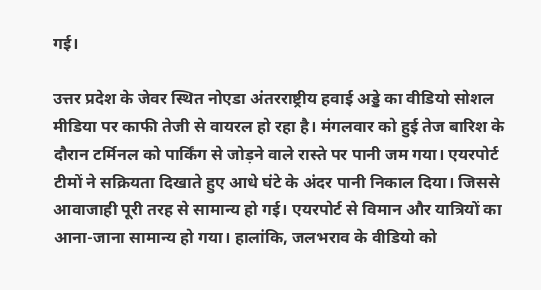गई।

उत्तर प्रदेश के जेवर स्थित नोएडा अंतरराष्ट्रीय हवाई अड्डे का वीडियो सोशल मीडिया पर काफी तेजी से वायरल हो रहा है। मंगलवार को हुई तेज बारिश के दौरान टर्मिनल को पार्किंग से जोड़ने वाले रास्ते पर पानी जम गया। एयरपोर्ट टीमों ने सक्रियता दिखाते हुए आधे घंटे के अंदर पानी निकाल दिया। जिससे आवाजाही पूरी तरह से सामान्य हो गई। एयरपोर्ट से विमान और यात्रियों का आना-जाना सामान्य हो गया। हालांकि, जलभराव के वीडियो को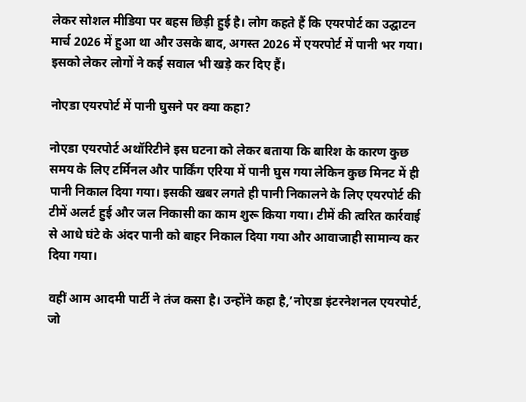लेकर सोशल मीडिया पर बहस छिड़ी हुई है। लोग कहते हैं कि एयरपोर्ट का उद्घाटन मार्च 2026 में हुआ था और उसके बाद, अगस्त 2026 में एयरपोर्ट में पानी भर गया। इसको लेकर लोगों ने कई सवाल भी खड़े कर दिए हैं।

नोएडा एयरपोर्ट में पानी घुसने पर क्या कहा?

नोएडा एयरपोर्ट अथॉरिटीने इस घटना को लेकर बताया कि बारिश के कारण कुछ समय के लिए टर्मिनल और पार्किंग एरिया में पानी घुस गया लेकिन कुछ मिनट में ही पानी निकाल दिया गया। इसकी खबर लगते ही पानी निकालने के लिए एयरपोर्ट की टीमें अलर्ट हुई और जल निकासी का काम शुरू किया गया। टीमें की त्वरित कार्रवाई से आधे घंटे के अंदर पानी को बाहर निकाल दिया गया और आवाजाही सामान्य कर दिया गया।

वहीं आम आदमी पार्टी ने तंज कसा है। उन्होंने कहा है,’नोएडा इंटरनेशनल एयरपोर्ट, जो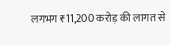लगभग ₹11,200 करोड़ की लागत से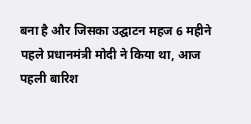बना है और जिसका उद्घाटन महज 6 महीने पहले प्रधानमंत्री मोदी ने किया था, आज पहली बारिश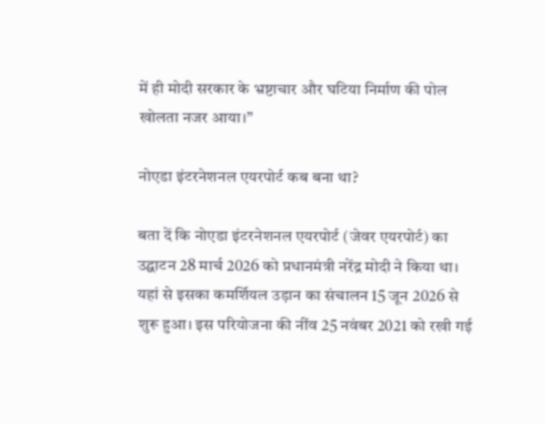में ही मोदी सरकार के भ्रष्टाचार और घटिया निर्माण की पोल खोलता नजर आया।”

नोएडा इंटरनेशनल एयरपोर्ट कब बना था?

बता दें कि नोएडा इंटरनेशनल एयरपोर्ट (जेवर एयरपोर्ट) का उद्घाटन 28 मार्च 2026 को प्रधानमंत्री नरेंद्र मोदी ने किया था। यहां से इसका कमर्शियल उड़ान का संचालन 15 जून 2026 से शुरू हुआ। इस परियोजना की नींव 25 नवंबर 2021 को रखी गई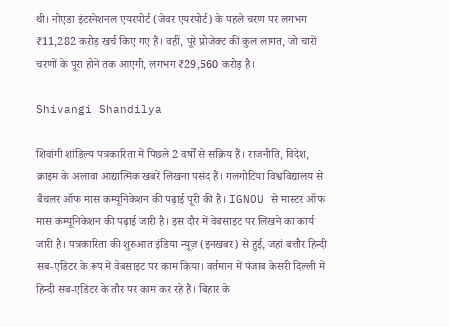थी। नोएडा इंटरनेशनल एयरपोर्ट (जेवर एयरपोर्ट) के पहले चरण पर लगभग ₹11,282 करोड़ खर्च किए गए हैं। वहीं, पूरे प्रोजेक्ट की कुल लागत, जो चारों चरणों के पूरा होने तक आएगी, लगभग ₹29,560 करोड़ है।

Shivangi Shandilya

शिवांगी शांडिल्य पत्रकारिता में पिछले 2 वर्षों से सक्रिय हैं। राजनीति, विदेश, क्राइम के अलावा आद्यात्मिक खबरें लिखना पसंद हैं। गलगोटिया विश्वविद्यालय से बैचलर ऑफ मास कम्यूनिकेशन की पढ़ाई पूरी की है। IGNOU से मास्टर ऑफ मास कम्यूनिकेशन की पढ़ाई जारी है। इस दौर में वेबसाइट पर लिखने का कार्य जारी है। पत्रकारिता की शुरुआत इंडिया न्यूज़ (इनखबर) से हुई, जहां बत्तौर हिन्दी सब-एडिटर के रूप में वेबसाइट पर काम किया। वर्तमान में पंजाब केसरी दिल्ली में हिन्दी सब-एडिटर के तौर पर काम कर रहे हैं। बिहार के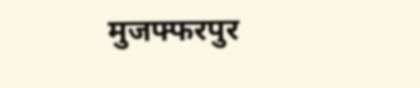मुजफ्फरपुर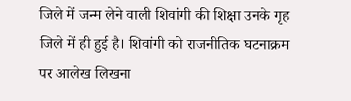जिले में जन्म लेने वाली शिवांगी की शिक्षा उनके गृह जिले में ही हुई है। शिवांगी को राजनीतिक घटनाक्रम पर आलेख लिखना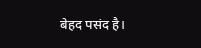बेहद पसंद है।